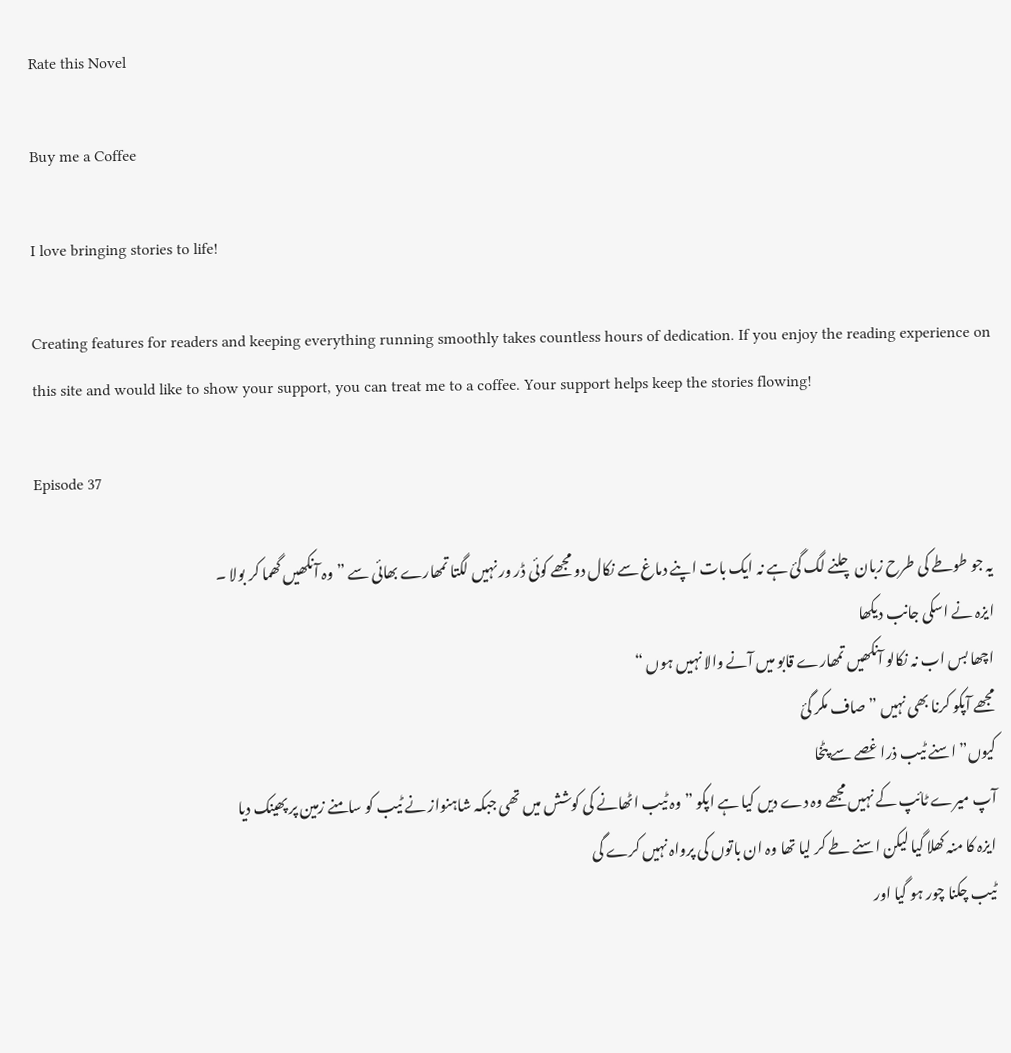Rate this Novel

Buy me a Coffee

I love bringing stories to life!

Creating features for readers and keeping everything running smoothly takes countless hours of dedication. If you enjoy the reading experience on this site and would like to show your support, you can treat me to a coffee. Your support helps keep the stories flowing!

Episode 37

یہ جو طوطے کی طرح زبان چلنے لگ گئ ہے نہ ایک بات اپنے دماغ سے نکال دو مجھے کوئی ڈر ور نہیں لگتا تمھارے بھائی سے ” وہ آنکھیں گھما کر بولا ۔
ایزہ نے اسکی جانب دیکھا
اچھا بس اب نہ نکالو آنکھیں تمھارے قابو میں آنے والا نہیں ہوں “
مجھے آپکو کرنا بھی نہیں ” صاف مکر گئ
کیوں” اسنے ٹیب ذرا غصے سے پٹخا
آپ میرے ٹائپ کے نہیں مجھے وہ دے دیں کیا ہے اپکو ” وہ ٹیب اٹھانے کی کوشش میں تھی جبکہ شاہنواز نے ٹیب کو سامنے زمین پر پھینک دیا
ایزہ کا منہ کھلا گیا لیکن اسنے طے کر لیا تھا وہ ان باتوں کی پرواہ نہیں کرے گی
ٹیب چکنا چور ہو گیا اور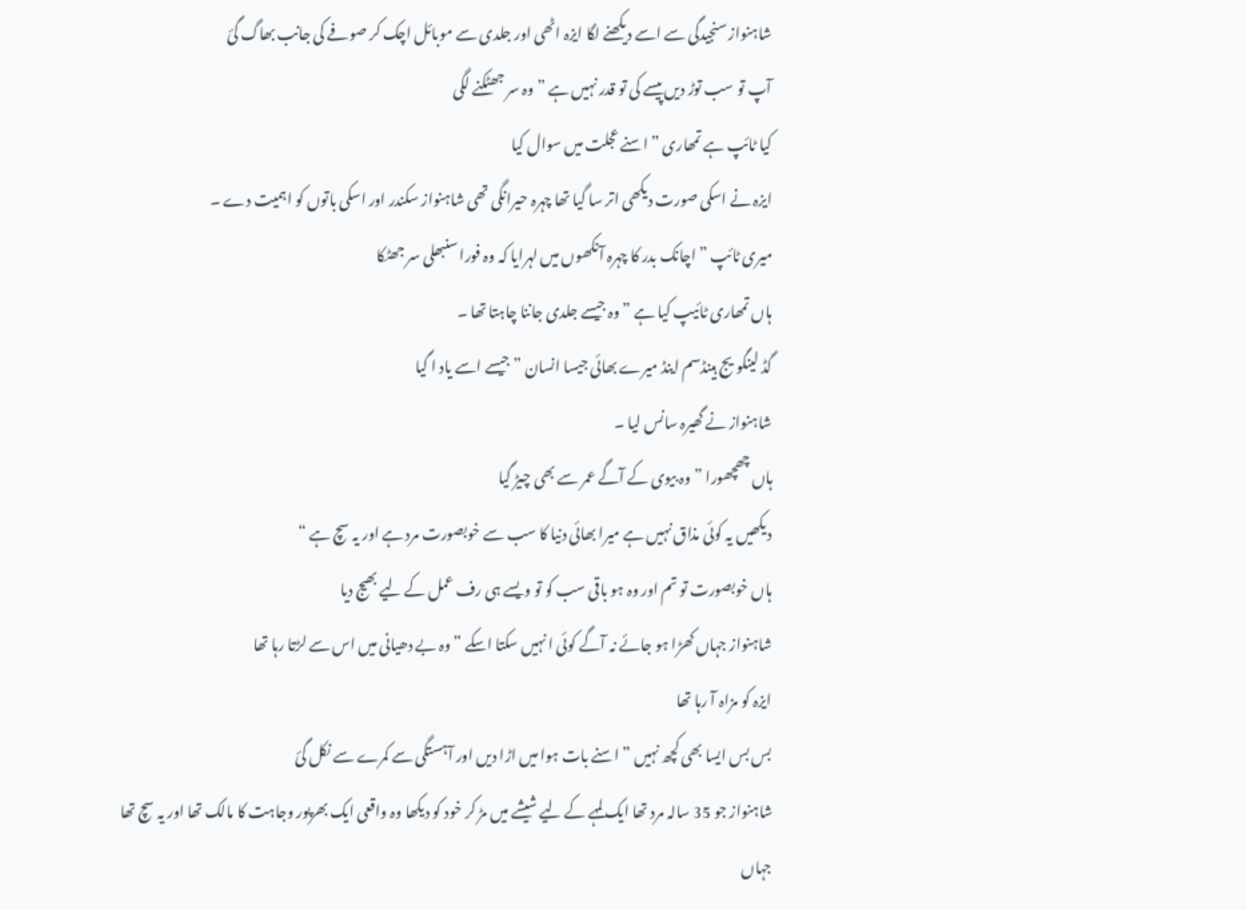شاہنواز سنجیدگی سے اسے دیکھنے لگا ایزہ اٹھی اور جلدی سے موبائل اچک کر صوفے کی جانب بھاگ گئ
آپ تو سب توڑ دیں پیسے کی تو قدر نہیں ہے ” وہ سر جھٹکنے لگی
کیا ٹائپ ہے تمھاری ” اسنے عجلت میں سوال کیا
ایزہ نے اسکی صورت دیکھی اتر سا گیا تھا چہرہ حیرانگی تھی شاہنواز سکندر اور اسکی باتوں کو اہمیت دے ۔
میری ٹائپ ” اچانک بدر کا چہرہ آنکھوں میں لہرایا کہ وہ فورا سنبھلی سر جھٹکا
ہاں تمھاری ٹائیپ کیا ہے ” وہ جیسے جلدی جاننا چاہتا تھا ۔
گڈ لینگویج ہینڈسم اینڈ میرے بھائی جیسا انسان ” جیسے اسے یاد ا گیا
شاہنواز نے گھیرہ سانس لیا ۔
ہاں چھچھورا ” وہ بیوی کے آگے عمر سے بھی چیڑ گیا
دیکھیں یہ کوئی مذاق نہیں ہے میرا بھائی دنیا کا سب سے خوبصورت مرد ہے اور یہ سچ ہے “
ہاں خوبصورت تو تم اور وہ ہو باقی سب کو تو ویسے ہی رف عمل کے لیے بھیج دیا
شاہنواز جہاں کھڑا ہو جائے نہ آگے کوئی ا نہیں سکتا اسکے ” وہ بے دھیانی میں اس سے لڑتا رہا تھا
ایزہ کو مزاہ آ رہا تھا
بس بس ایسا بھی کچھ نہیں ” اسنے بات ہوا میں اڑا دیں اور آہستگی سے کمرے سے نکل گئ
شاہنواز جو 35 سالہ مرد تھا ایک لمہے کے لیے شیشے میں مڑ کر خود کو دیکھا وہ واقعی ایک بھرپور وجاہت کا مالک تھا اور یہ سچ تھا جہاں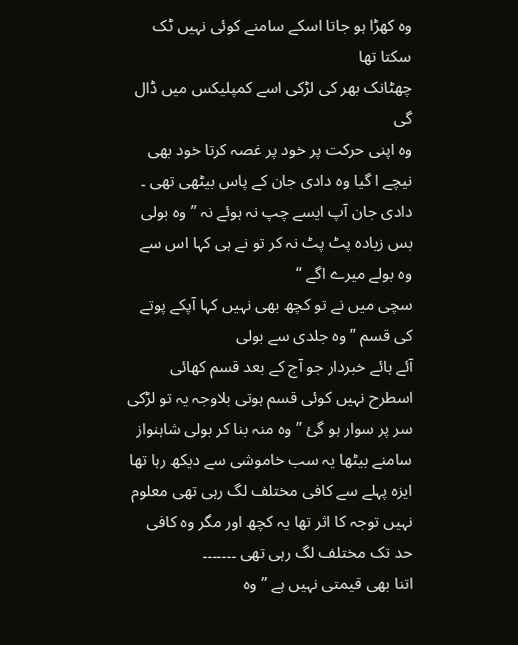وہ کھڑا ہو جاتا اسکے سامنے کوئی نہیں ٹک سکتا تھا
چھٹانک بھر کی لڑکی اسے کمپلیکس میں ڈال گی
وہ اپنی حرکت پر خود پر غصہ کرتا خود بھی نیچے ا گیا وہ دادی جان کے پاس بیٹھی تھی ۔
دادی جان آپ ایسے چپ نہ ہوئے نہ ” وہ بولی
بس زیادہ پٹ پٹ نہ کر تو نے ہی کہا اس سے وہ بولے میرے اگے “
سچی میں نے تو کچھ بھی نہیں کہا آپکے پوتے کی قسم ” وہ جلدی سے بولی
آئے ہائے خبردار جو آج کے بعد قسم کھائی اسطرح نہیں کوئی قسم ہوتی بلاوجہ یہ تو لڑکی سر پر سوار ہو گئ ” وہ منہ بنا کر بولی شاہنواز سامنے بیٹھا یہ سب خاموشی سے دیکھ رہا تھا ایزہ پہلے سے کافی مختلف لگ رہی تھی معلوم نہیں توجہ کا اثر تھا یہ کچھ اور مگر وہ کافی حد تک مختلف لگ رہی تھی ۔۔۔۔۔۔۔
اتنا بھی قیمتی نہیں ہے ” وہ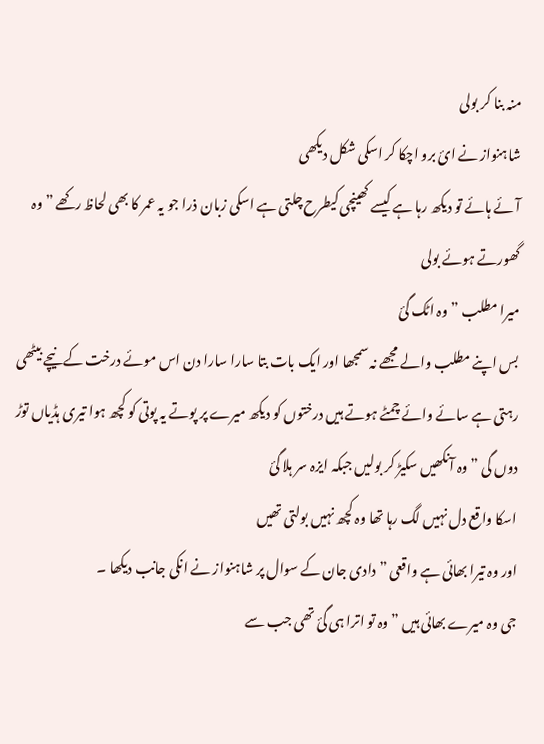منہ بنا کر بولی
شاہنواز نے ائ برو اچکا کر اسکی شکل دیکھی
آئے ہائے تو دیکھ رہا ہے کیسے کھینچی کیطرح چلتی ہے اسکی زبان ذرا جو یہ عمر کا بھی لحاظ رکھے ” وہ گھورتے ہوئے بولی
میرا مطلب ” وہ اٹک گئ
بس اپنے مطلب والے مجھے نہ سمجھا اور ایک بات بتا سارا سارا دن اس موئے درخت کے نیچے بیٹھی رہتی ہے سائے وائے چمٹے ہوتے ہیں درختوں کو دیکھ میرے پر پوتے یہ پوتی کو کچھ ہوا تیری ہڈیاں توڑ دوں گی ” وہ آنکھیں سکیڑ کر بولیں جبکہ ایزہ سر ہلا گئ
اسکا واقع دل نہیں لگ رہا تھا وہ کچھ نہیں بولتی تھیں
اور وہ تیرا بھائی ہے واقعی ” دادی جان کے سوال پر شاہنواز نے انکی جانب دیکھا ۔
جی وہ میرے بھائی ہیں ” وہ تو اترا ہی گئ تھی جب سے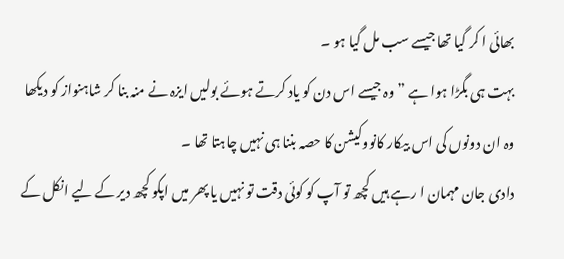بھائی ا کر گیا تھا جیسے سب مل گیا ہو ۔
بہت ہی بگڑا ہوا ہے ” وہ جیسے اس دن کو یاد کرتے ہوئے بولیں ایزہ نے منہ بنا کر شاہنواز کو دیکھا وہ ان دونوں کی اس بیکار کانووکیشن کا حصہ بننا ہی نہیں چاہتا تھا ۔
دادی جان مہمان ا رہے ہیں کچھ تو آپ کو کوئی دقت تو نہیں یا پھر میں اپکو کچھ دیر کے لیے انکل کے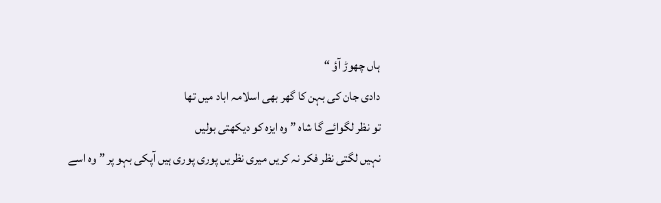ہاں چھوڑ آؤ “
دادی جان کی بہن کا گھر بھی اسلامہ اباد میں تھا
تو نظر لگوائے گا شاہ ” وہ ایزہ کو دیکھتی بولیں
نہیں لگتی نظر فکر نہ کریں میری نظریں پوری پوری ہیں آپکی بہو پر ” وہ اسے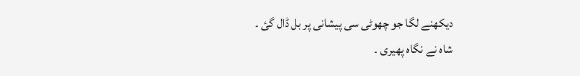دیکھنے لگا جو چھوٹی سی پیشانی پر بل ڈال گئ ۔
شاہ نے نگاہ پھیری ۔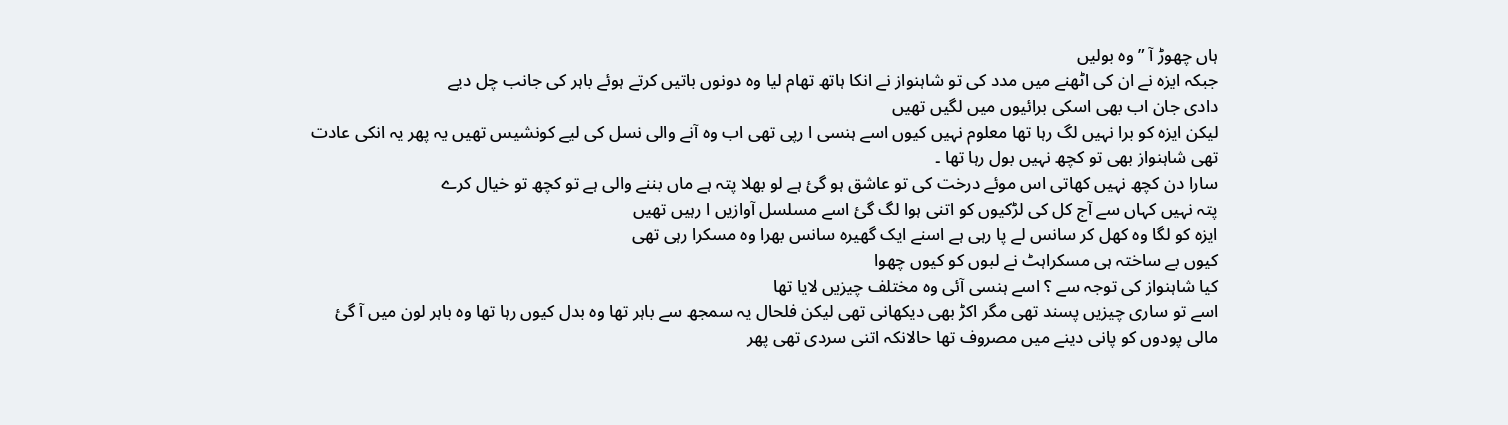ہاں چھوڑ آ ” وہ بولیں
جبکہ ایزہ نے ان کی اٹھنے میں مدد کی تو شاہنواز نے انکا ہاتھ تھام لیا وہ دونوں باتیں کرتے ہوئے باہر کی جانب چل دیے
دادی جان اب بھی اسکی برائیوں میں لگیں تھیں
لیکن ایزہ کو برا نہیں لگ رہا تھا معلوم نہیں کیوں اسے ہنسی ا رپی تھی اب وہ آنے والی نسل کی لیے کونشیس تھیں یہ پھر یہ انکی عادت تھی شاہنواز بھی تو کچھ نہیں بول رہا تھا ۔
سارا دن کچھ نہیں کھاتی اس موئے درخت کی تو عاشق ہو گئ ہے لو بھلا پتہ ہے ماں بننے والی ہے تو کچھ تو خیال کرے
پتہ نہیں کہاں سے آج کل کی لڑکیوں کو اتنی ہوا لگ گئ اسے مسلسل آوازیں ا رہیں تھیں
ایزہ کو لگا وہ کھل کر سانس لے پا رہی ہے اسنے ایک گھیرہ سانس بھرا وہ مسکرا رہی تھی
کیوں بے ساختہ ہی مسکراہٹ نے لبوں کو کیوں چھوا
کیا شاہنواز کی توجہ سے ؟ اسے ہنسی آئی وہ مختلف چیزیں لایا تھا
اسے تو ساری چیزیں پسند تھی مگر اکڑ بھی دیکھانی تھی لیکن فلحال یہ سمجھ سے باہر تھا وہ بدل کیوں رہا تھا وہ باہر لون میں آ گئ
مالی پودوں کو پانی دینے میں مصروف تھا حالانکہ اتنی سردی تھی پھر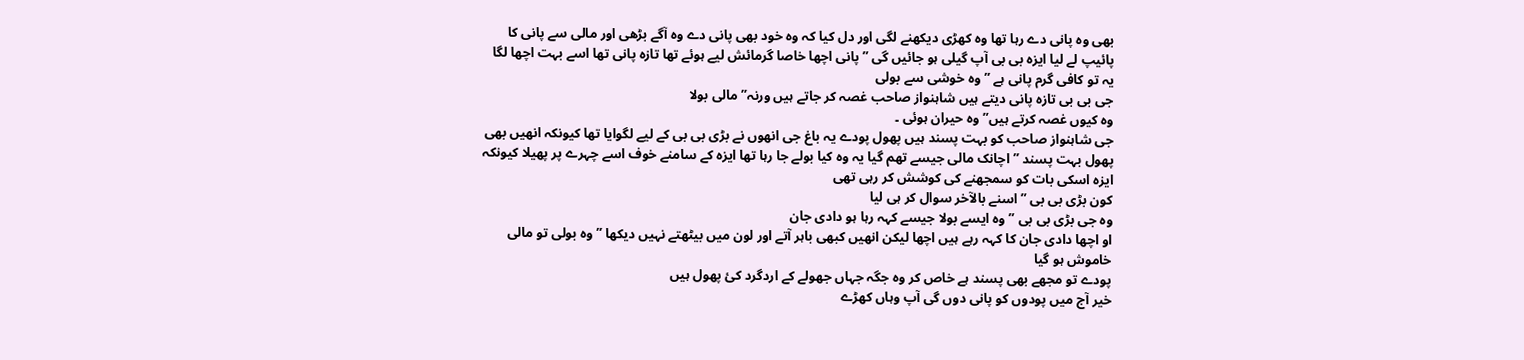بھی وہ پانی دے رہا تھا وہ کھڑی دیکھنے لگی اور دل کیا کہ وہ خود بھی پانی دے وہ آگے بڑھی اور مالی سے پانی کا پائیپ لے لیا ایزہ بی بی آپ گیلی ہو جائیں گی ” پانی اچھا خاصا گرمائش لیے ہوئے تھا تازہ پانی تھا اسے بہت اچھا لگا
یہ تو کافی گرم پانی ہے ” وہ خوشی سے بولی
جی بی بی تازہ پانی دیتے ہیں شاہنواز صاحب غصہ کر جاتے ہیں ورنہ” مالی بولا
وہ کیوں غصہ کرتے ہیں” وہ حیران ہوئی ۔
جی شاہنواز صاحب کو بہت پسند ہیں پھول پودے یہ باغ جی انھوں نے بڑی بی بی کے لیے لگوایا تھا کیونکہ انھیں بھی پھول بہت پسند ” اچانک مالی جیسے تھم گیا یہ وہ کیا بولے جا رہا تھا ایزہ کے سامنے خوف اسے چہرے پر پھیلا کیونکہ ایزہ اسکی بات کو سمجھنے کی کوشش کر رہی تھی
کون بڑی بی بی ” اسنے بالآخر سوال کر ہی لیا
وہ جی بڑی بی بی ” وہ ایسے بولا جیسے کہہ رہا ہو دادی جان
او اچھا دادی جان کا کہہ رہے ہیں اچھا لیکن انھیں کبھی باہر آتے اور لون میں بیٹھتے نہیں دیکھا ” وہ بولی تو مالی خاموش ہو گیا
پودے تو مجھے بھی پسند ہے خاص کر وہ جگہ جہاں جھولے کے اردگرد کئ پھول ہیں
خیر آج میں پودوں کو پانی دوں گی آپ وہاں کھڑے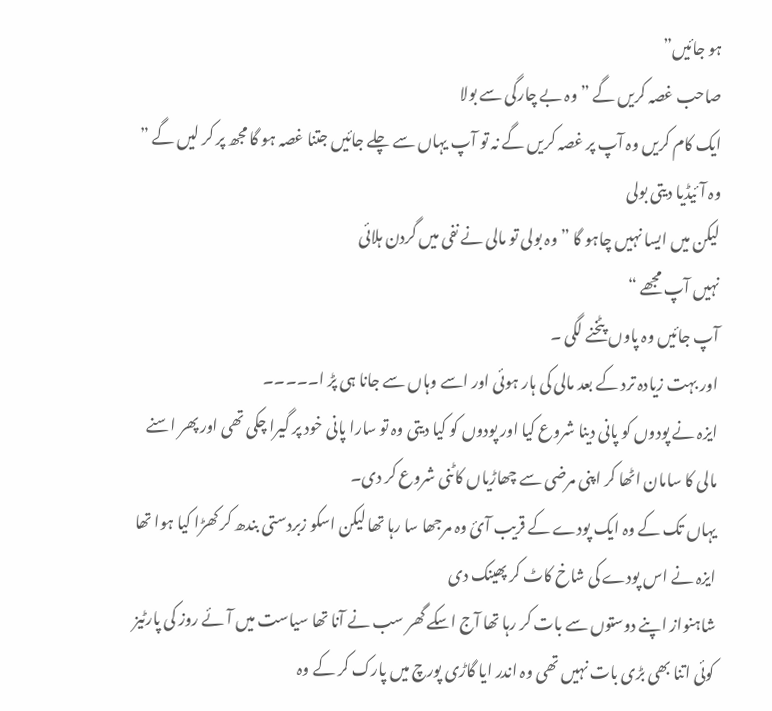ہو جائیں”
صاحب غصہ کریں گے ” وہ بے چارگی سے بولا
ایک کام کریں وہ آپ پر غصہ کریں گے نہ تو آپ یہاں سے چلے جائیں جتنا غصہ ہو گا مجھ پر کر لیں گے ” وہ آئیڈیا دیتی بولی
لیکن میں ایسا نہیں چاہو گا ” وہ بولی تو مالی نے نفی میں گردن ہلائی
نہیں آپ مجھے “
آپ جائیں وہ پاوں پٹخنے لگی ۔
اور بہت زیادہ ترد کے بعد مالی کی ہار ہوئی اور اسے وہاں سے جانا ہی پڑ ا۔۔۔۔۔
ایزہ نے پودوں کو پانی دینا شروع کیا اور پودوں کو کیا دیتی وہ تو سارا پانی خود پر گیرا چکی تھی اور پھر اسنے مالی کا سامان اٹھا کر اپنی مرضی سے چھاڑیاں کاٹنی شروع کر دی۔
یہاں تک کے وہ ایک پودے کے قریب آئ وہ مرجھا سا رہا تھا لیکن اسکو زبردستی بندھ کر کھڑا کیا ہوا تھا ایزہ نے اس پودے کی شاخ کاٹ کر پھینک دی
شاہنواز اپنے دوستوں سے بات کر رہا تھا آج اسکے گھر سب نے آنا تھا سیاست میں آئے روز کی پارٹیز کوئی اتنا بھی بڑی بات نہیں تھی وہ اندر ایا گاڑی پورچ میں پارک کر کے وہ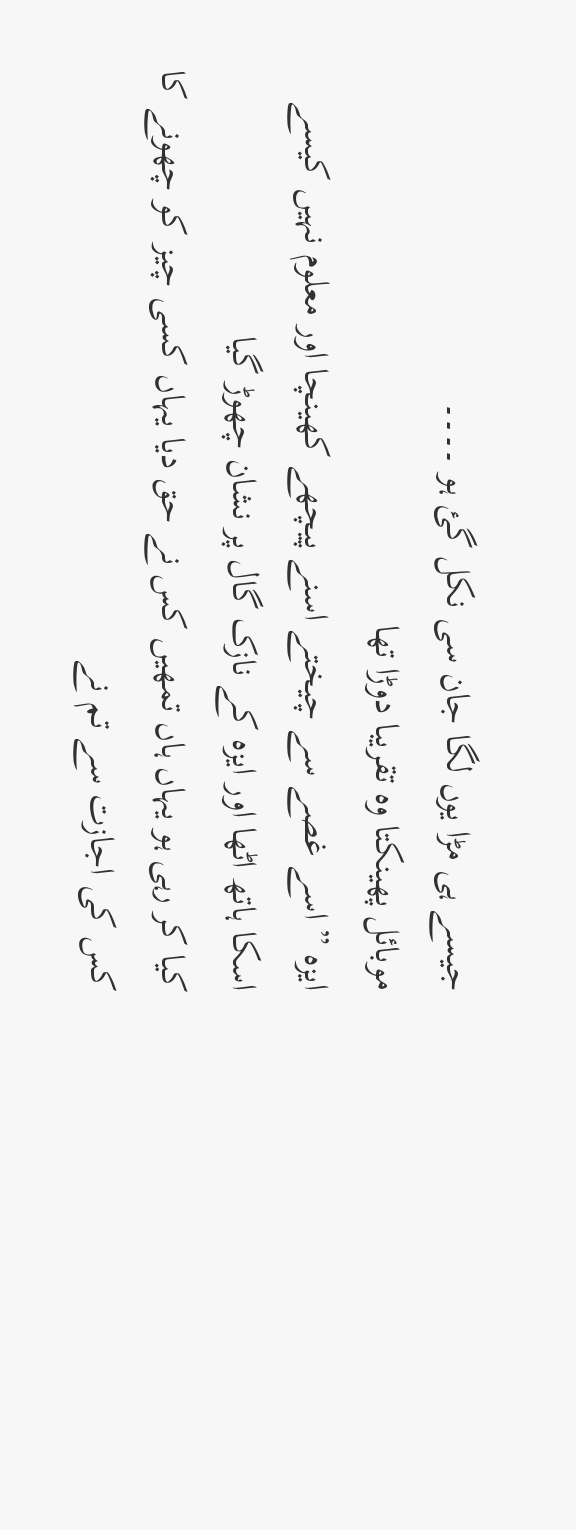جیسے ہی مڑا یوں لگا جان سی نکل گئ ہو ۔۔۔۔
موبائل پھینکتا وہ تقریبا دوڑا تھا
ایزہ ” اسے غصے سے چیختے اسنے پیچھے کھینچا اور معلوم نہیں کیسے اسکا ہاتھ اٹھا اور ایزہ کے نازک گال پر نشان چھوڑ گیا
کیا کر رہی ہو یہاں ہاں تمھیں کس نے حق دیا یہاں کسی چیز کو چھونے کا کس کی اجازت سے تم نے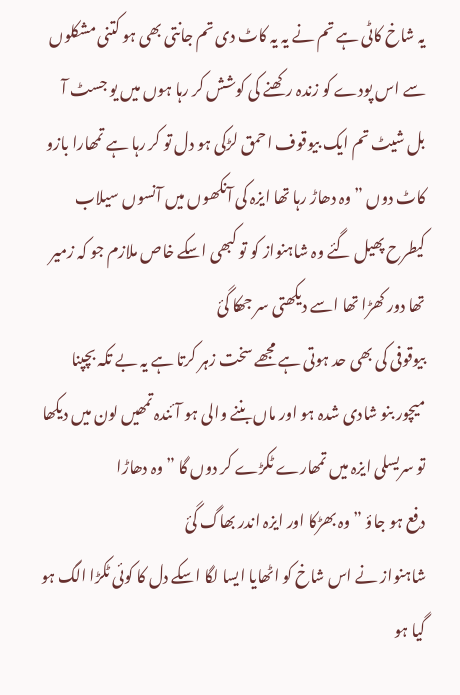یہ شاخ کاٹی ہے تم نے یہ یہ کاٹ دی تم جانتی بھی ہو کتنی مشکلوں سے اس پودے کو زندہ رکھنے کی کوشش کر رہا ہوں میں یو جسٹ آ بل شیٹ تم ایک بیوقوف احمق لڑکی ہو دل تو کر رہا ہے تمھارا بازو کاٹ دوں ” وہ دھاڑ رہا تھا ایزہ کی آنکھوں میں آنسوں سیلاب کیطرح پھیل گئے وہ شاہنواز کو تو کبھی اسکے خاص ملازم جو کہ زمیر تھا دور کھڑا تھا اسے دیکھتی سر جھکا گئ
بیوقوفی کی بھی حد ہوتی ہے مجھے سخت زہر کرتا ہے یہ بے تکہ بچپنا میچور بنو شادی شدہ ہو اور ماں بننے والی ہو آئندہ تمھیں لون میں دیکھا تو سریسلی ایزہ میں تمھارے ٹکڑے کر دوں گا ” وہ دھاڑا
دفع ہو جاؤ ” وہ بھڑکا اور ایزہ اندر بھاگ گئ
شاہنواز نے اس شاخ کو اٹھایا ایسا لگا اسکے دل کا کوئی ٹکڑا الگ ہو گیا ہو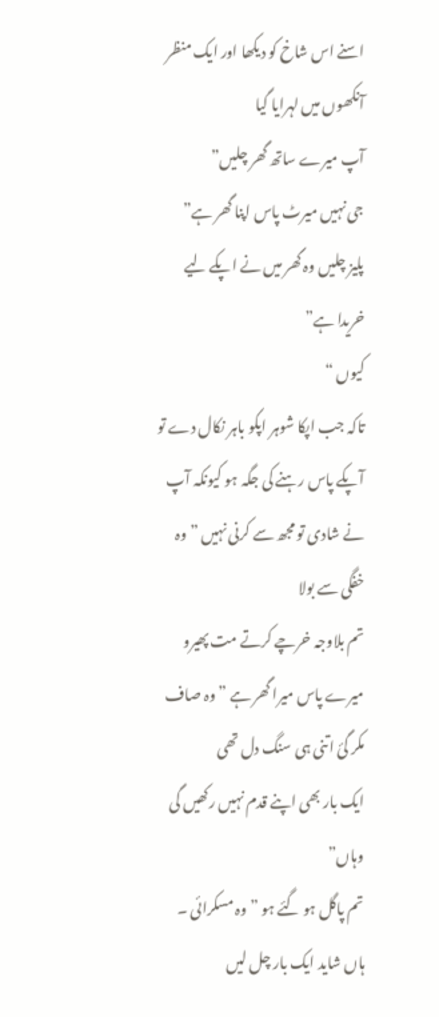اسنے اس شاخ کو دیکھا اور ایک منظر آنکھوں میں لہرایا گیا
آپ میرے ساتھ گھر چلیں”
جی نہیں میرٹ پاس اپنا گھر ہے”
پلیز چلیں وہ گھر میں نے اپکے لیے خریدا ہے”
کیوں “
تاکہ جب اپکا شوہر اپکو باہر نکال دے تو آپکے پاس رہنے کی جگہ ہو کیونکہ آپ نے شادی تو مجھ سے کرنی نہیں ” وہ خفگی سے بولا
تم بلاوجہ خرچے کرتے مت پھیرو میرے پاس میرا گھر ہے ” وہ صاف مکر گئ اتنی ہی سنگ دل تھی
ایک بار بھی اپنے قدم نہیں رکھیں گی وہاں”
تم پاگل ہو گئے ہو ” وہ مسکرائی ۔
ہاں شاید ایک بار چل لیں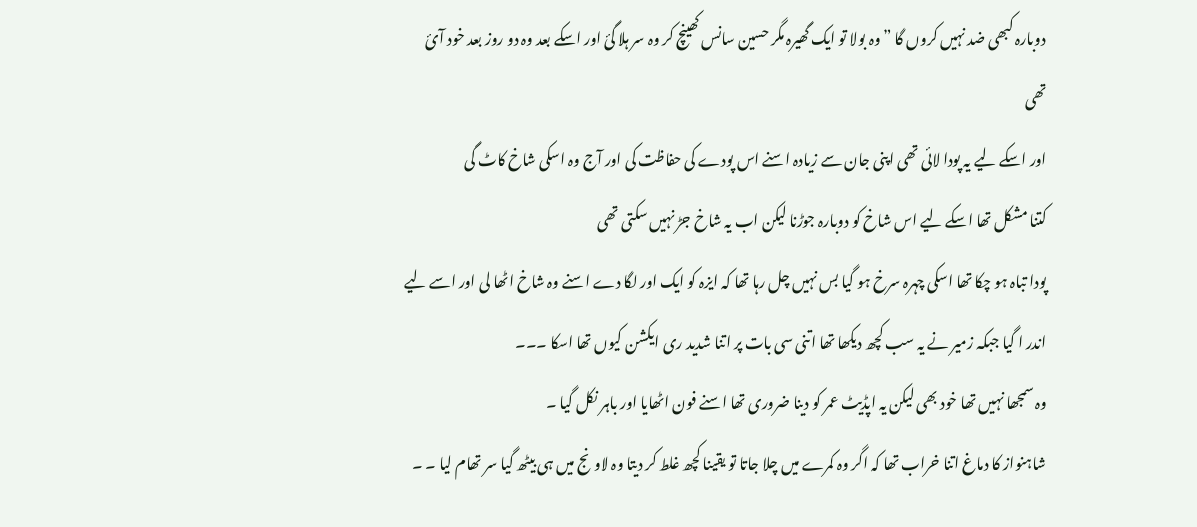دوبارہ کبھی ضد نہیں کروں گا ” وہ بولا تو ایک گھیرہ مگر حسین سانس کھینچ کر وہ سر ہلا گئ اور اسکے بعد وہ دو روز بعد خود آئ تھی
اور اسکے لیے یہ پودا لائی تھی اپنی جان سے زیادہ اسنے اس پودے کی حفاظت کی اور آج وہ اسکی شاخ کاٹ گی
کتنا مشکل تھا اسکے لیے اس شاخ کو دوبارہ جوڑنا لیکن اب یہ شاخ جڑ نہیں سکتی تھی
پودا تباہ ہو چکا تھا اسکی چہرہ سرخ ہو گیا بس نہیں چل رہا تھا کہ ایزہ کو ایک اور لگا دے اسنے وہ شاخ اٹھا لی اور اسے لیے اندر ا گیا جبکہ زمیر نے یہ سب کچھ دیکھا تھا اتنی سی بات پر اتنا شدید ری ایکشن کیوں تھا اسکا ۔۔۔
وہ سمجھا نہیں تھا خود بھی لیکن یہ اپڈیٹ عمر کو دینا ضروری تھا اسنے فون اٹھایا اور باہر نکل گیا ۔
شاہنواز کا دماغ اتنا خراب تھا کہ اگر وہ کمرے میں چلا جاتا تو یقینا کچھ غلط کر دیتا وہ لاونج میں ہی بیٹھ گیا سر تھام لیا ۔ ۔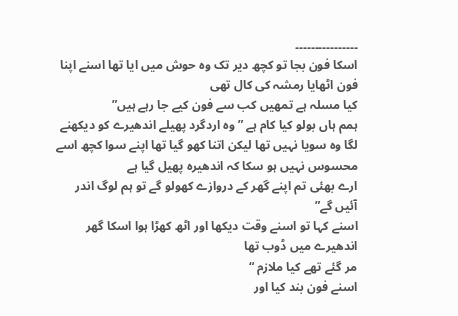۔۔۔۔۔۔۔۔۔۔۔۔۔۔۔۔
اسکا فون بجا تو کچھ دیر تک وہ حوش میں ایا تھا اسنے اپنا فون اٹھایا رمشہ کی کال تھی
کیا مسلہ ہے تمھیں کب سے فون کیے جا رہے ہیں”
ہمم ہاں بولو کیا کام ہے ” وہ اردگرد پھیلے اندھیرے کو دیکھنے لگا وہ سویا نہیں تھا لیکن اتنا کھو گیا تھا اپنے سوا کچھ اسے محسوس نہیں ہو سکا کہ اندھیرہ پھیل گیا ہے
ارے بھئی تم اپنے گھر کے دروازے کھولو گے تو ہم لوگ اندر آئیں گے”
اسنے کہا تو اسنے وقت دیکھا اور اٹھ کھڑا ہوا اسکا گھر اندھیرے میں ڈوب تھا
مر گئے تھے کیا ملازم “
اسنے فون بند کیا اور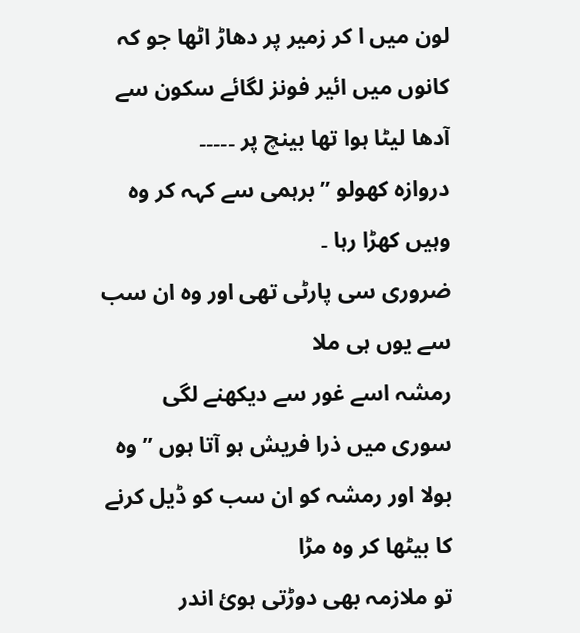لون میں ا کر زمیر پر دھاڑ اٹھا جو کہ کانوں میں ائیر فونز لگائے سکون سے آدھا لیٹا ہوا تھا بینچ پر ۔۔۔۔۔
دروازہ کھولو ” برہمی سے کہہ کر وہ وہیں کھڑا رہا ۔
ضروری سی پارٹی تھی اور وہ ان سب سے یوں ہی ملا
رمشہ اسے غور سے دیکھنے لگی
سوری میں ذرا فریش ہو آتا ہوں ” وہ بولا اور رمشہ کو ان سب کو ڈیل کرنے کا بیٹھا کر وہ مڑا
تو ملازمہ بھی دوڑتی ہوئ اندر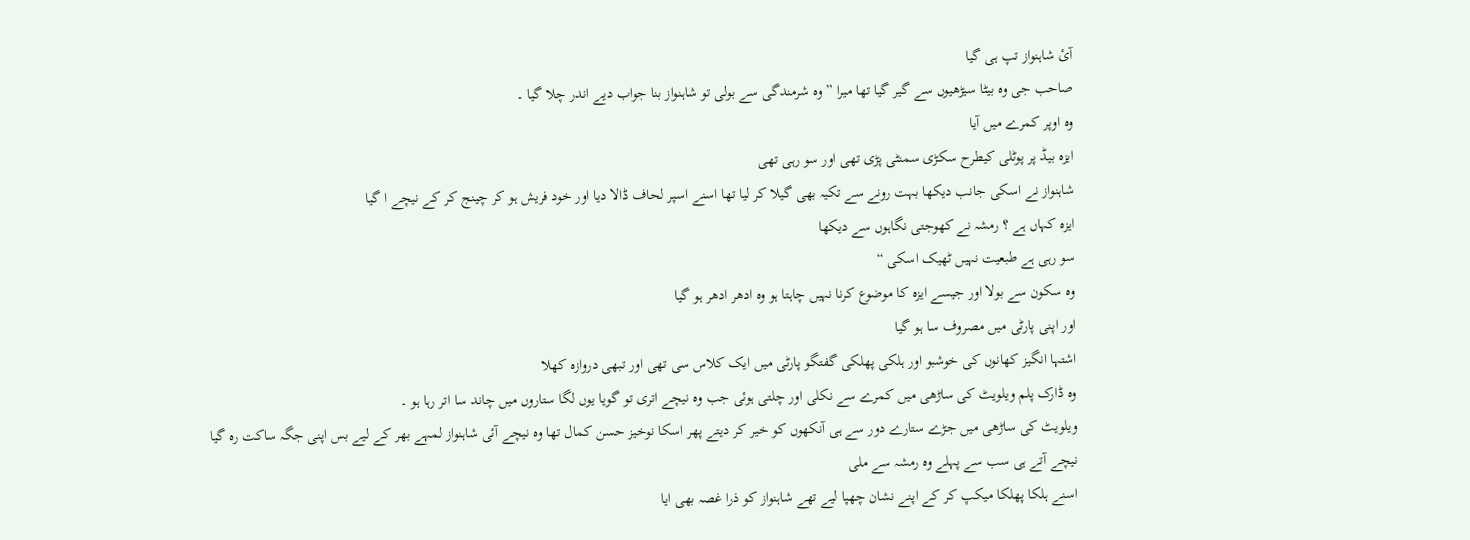آئ شاہنواز تپ ہی گیا
صاحب جی وہ بیٹا سیڑھیوں سے گیر گیا تھا میرا ” وہ شرمندگی سے بولی تو شاہنواز بنا جواب دیے اندر چلا گیا ۔
وہ اوپر کمرے میں آیا
ایزہ بیڈ پر پوٹلی کیطرح سکڑی سمنٹی پڑی تھی اور سو رہی تھی
شاہنواز نے اسکی جانب دیکھا بہت رونے سے تکیہ بھی گیلا کر لیا تھا اسنے اسپر لحاف ڈالا دیا اور خود فریش ہو کر چینج کر کے نیچے ا گیا
ایزہ کہاں ہے ؟ رمشہ نے کھوجتی نگاہوں سے دیکھا
سو رہی ہے طبعیت نہیں ٹھیک اسکی “
وہ سکون سے بولا اور جیسے ایزہ کا موضوع کرنا نہیں چاہتا ہو وہ ادھر ادھر ہو گیا
اور اپنی پارٹی میں مصروف سا ہو گیا
اشتہا انگیز کھانوں کی خوشبو اور ہلکی پھلکی گفتگو پارٹی میں ایک کلاس سی تھی اور تبھی دروازہ کھلا
وہ ڈارک پلم ویلویٹ کی ساڑھی میں کمرے سے نکلی اور چلتی ہوئی جب وہ نیچے اتری تو گویا یوں لگا ستاروں میں چاند سا اتر رہا ہو ۔
ویلویٹ کی ساڑھی میں جڑے ستارے دور سے ہی آنکھوں کو خیر کر دیتے پھر اسکا نوخیز حسن کمال تھا وہ نیچے آئی شاہنواز لمہے بھر کے لیے بس اپنی جگہ ساکت رہ گیا
نیچے آتے ہی سب سے پہلے وہ رمشہ سے ملی
اسنے ہلکا پھلکا میکپ کر کے اپنے نشان چھپا لیے تھے شاہنواز کو ذرا غصہ بھی ایا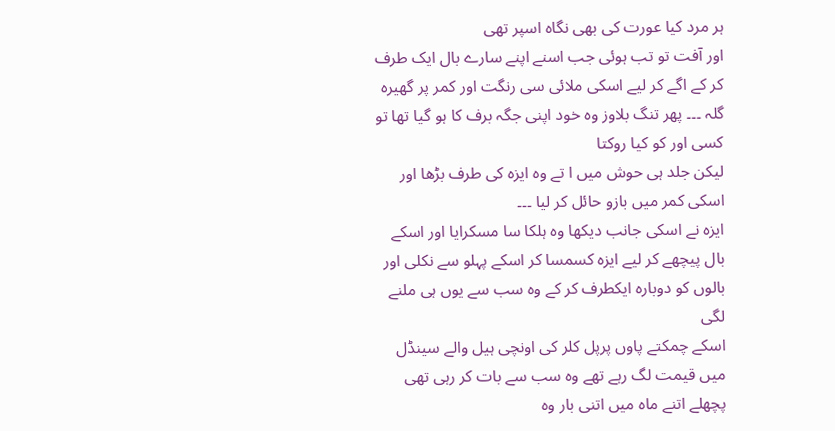ہر مرد کیا عورت کی بھی نگاہ اسپر تھی
اور آفت تو تب ہوئی جب اسنے اپنے سارے بال ایک طرف کر کے اگے کر لیے اسکی ملائی سی رنگت اور کمر پر گھیرہ گلہ ۔۔۔ پھر تنگ بلاوز وہ خود اپنی جگہ برف کا ہو گیا تھا تو کسی اور کو کیا روکتا
لیکن جلد ہی حوش میں ا تے وہ ایزہ کی طرف بڑھا اور اسکی کمر میں بازو حائل کر لیا ۔۔۔
ایزہ نے اسکی جانب دیکھا وہ ہلکا سا مسکرایا اور اسکے بال پیچھے کر لیے ایزہ کسمسا کر اسکے پہلو سے نکلی اور بالوں کو دوبارہ ایکطرف کر کے وہ سب سے یوں ہی ملنے لگی
اسکے چمکتے پاوں پرپل کلر کی اونچی ہیل والے سینڈل میں قیمت لگ رہے تھے وہ سب سے بات کر رہی تھی پچھلے اتنے ماہ میں اتنی بار وہ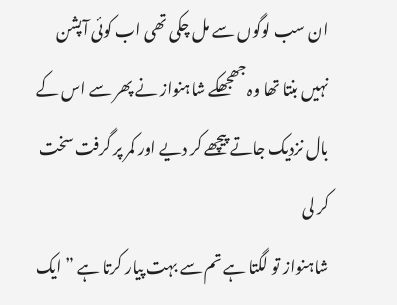ان سب لوگوں سے مل چکی تھی اب کوئی آپشن نہیں بنتا تھا وہ جھجھکے شاہنواز نے پھر سے اس کے بال نزدیک جاتے پیچھے کر دیے اور کمر پر گرفت سخت کر لی
شاہنواز تو لگتا ہے تم سے بہت پیار کرتا ہے ” ایک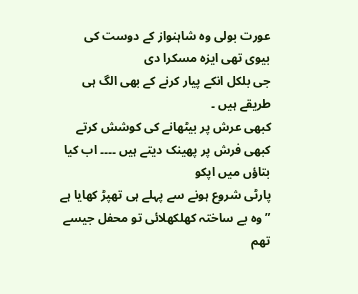عورت بولی وہ شاہنواز کے دوست کی بیوی تھی ایزہ مسکرا دی
جی بلکل انکے پیار کرنے کے بھی الگ ہی طریقے ہیں ۔
کبھی عرش پر بیٹھانے کی کوشش کرتے کبھی فرش پر پھینک دیتے ہیں ۔۔۔۔ اب کیا بتاؤں میں اپکو
پارٹی شروع ہونے سے پہلے ہی تھپڑ کھایا ہے ” وہ بے ساختہ کھلکھلائی تو محفل جیسے تھم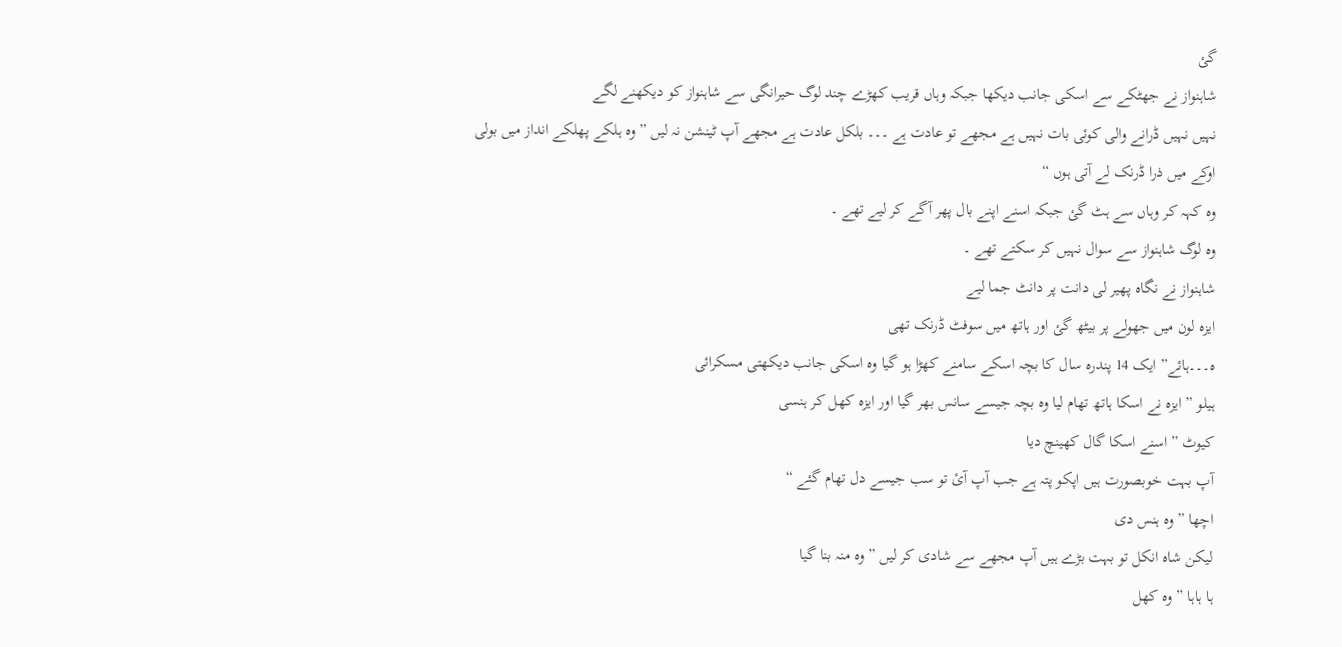گئ
شاہنواز نے جھٹکے سے اسکی جانب دیکھا جبکہ وہاں قریب کھڑے چند لوگ حیرانگی سے شاہنواز کو دیکھنے لگے
نہیں نہیں ڈرانے والی کوئی بات نہیں ہے مجھے تو عادت ہے ۔۔۔ بلکل عادت ہے مجھے آپ ٹینشن نہ لیں ” وہ ہلکے پھلکے انداز میں بولی
اوکے میں ذرا ڈرنک لے آتی ہوں “
وہ کہہ کر وہاں سے ہٹ گئ جبکہ اسنے اپنے بال پھر آگے کر لیے تھے ۔
وہ لوگ شاہنواز سے سوال نہیں کر سکتے تھے ۔
شاہنواز نے نگاہ پھیر لی دانت پر دانٹ جما لیے
ایزہ لون میں جھولے پر بیٹھ گئ اور ہاتھ میں سوفٹ ڈرنک تھی
ہ۔۔۔ہائے” ایک 14 پندرہ سال کا بچہ اسکے سامنے کھڑا ہو گیا وہ اسکی جانب دیکھتی مسکرائی
ہیلو ” ایزہ نے اسکا ہاتھ تھام لیا وہ بچہ جیسے سانس بھر گیا اور ایزہ کھل کر ہنسی
کیوٹ ” اسنے اسکا گال کھینچ دیا
آپ بہت خوبصورت ہیں اپکو پتہ ہے جب آپ آئ تو سب جیسے دل تھام گئے “
اچھا ” وہ ہنس دی
لیکن شاہ انکل تو بہت بڑے ہیں آپ مجھے سے شادی کر لیں ” وہ منہ بنا گیا
ہا ہاہا ” وہ کھل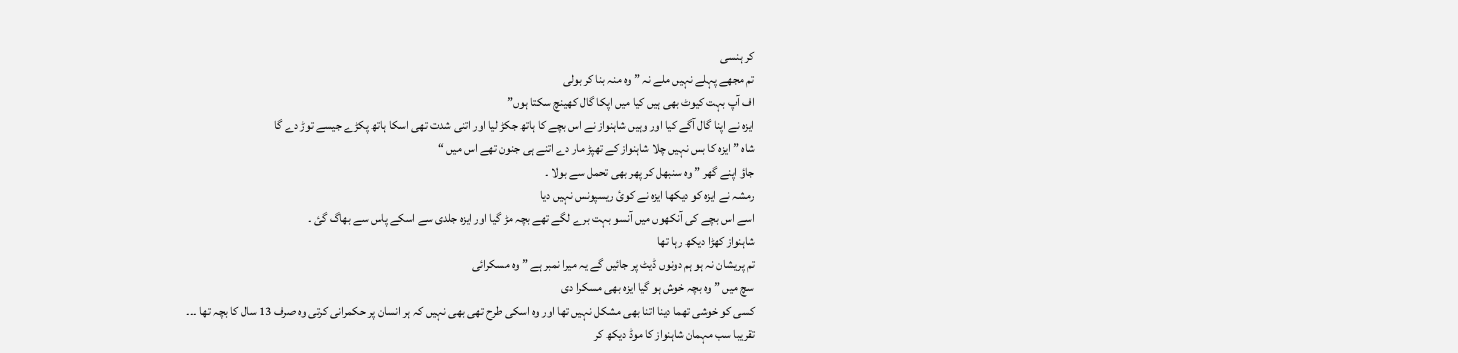کر ہنسی
تم مجھے پہلے نہیں ملے نہ ” وہ منہ بنا کر بولی
اف آپ بہت کیوٹ بھی ہیں کیا میں اپکا گال کھینچ سکتا ہوں”
ایزہ نے اپنا گال آگے کیا اور وہیں شاہنواز نے اس بچے کا ہاتھ جکڑ لیا اور اتنی شدت تھی اسکا ہاتھ پکڑے جیسے توڑ دے گا
شاہ ” ایزہ کا بس نہیں چلا شاہنواز کے تھپڑ مار دے اتنے ہی جنون تھے اس میں “
جاؤ اپنے گھر ” وہ سنبھل کر پھر بھی تحمل سے بولا ۔
رمشہ نے ایزہ کو دیکھا ایزہ نے کوئ ریسپونس نہیں دیا
اسے اس بچے کی آنکھوں میں آنسو بہت برے لگے تھے بچہ مڑ گیا اور ایزہ جلدی سے اسکے پاس سے بھاگ گئ ۔
شاہنواز کھڑا دیکھ رہا تھا
تم پریشان نہ ہو ہم دونوں ڈیٹ پر جائیں گے یہ میرا نمبر ہے ” وہ مسکرائی
سچ میں ” وہ بچہ خوش ہو گیا ایزہ بھی مسکرا دی
کسی کو خوشی تھما دینا اتنا بھی مشکل نہیں تھا اور وہ اسکی طرح تھی بھی نہیں کہ ہر انسان پر حکمرانی کرتی وہ صرف 13 سال کا بچہ تھا ۔۔۔
تقریبا سب مہمان شاہنواز کا موڈ دیکھ کر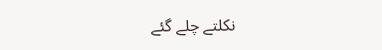نکلتے چلے گئے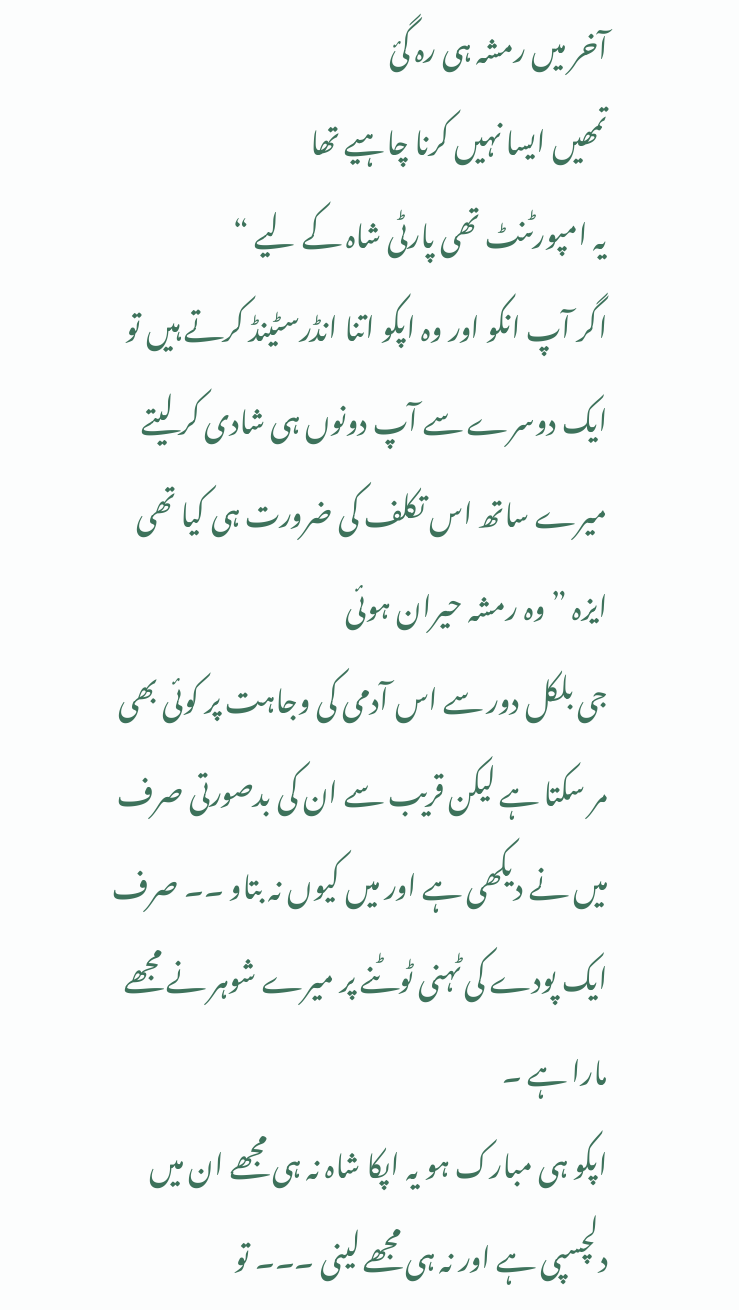آخر میں رمشہ ہی رہ گئ
تمھیں ایسا نہیں کرنا چاہیے تھا
یہ امپورٹنٹ تھی پارٹی شاہ کے لیے “
اگر آپ انکو اور وہ اپکو اتنا انڈرسٹینڈ کرتے ہیں تو ایک دوسرے سے آپ دونوں ہی شادی کر لیتے میرے ساتھ اس تکلف کی ضرورت ہی کیا تھی
ایزہ ” وہ رمشہ حیران ہوئی
جی بلکل دور سے اس آدمی کی وجاہت پر کوئی بھی مر سکتا ہے لیکن قریب سے ان کی بدصورتی صرف میں نے دیکھی ہے اور میں کیوں نہ بتاو ۔۔ صرف ایک پودے کی ٹہنی ٹوٹنے پر میرے شوہر نے مجھے مارا ہے ۔
اپکو ہی مبارک ہو یہ اپکا شاہ نہ ہی مجھے ان میں دلچسپی ہے اور نہ ہی مجھے لینی ۔۔۔ تو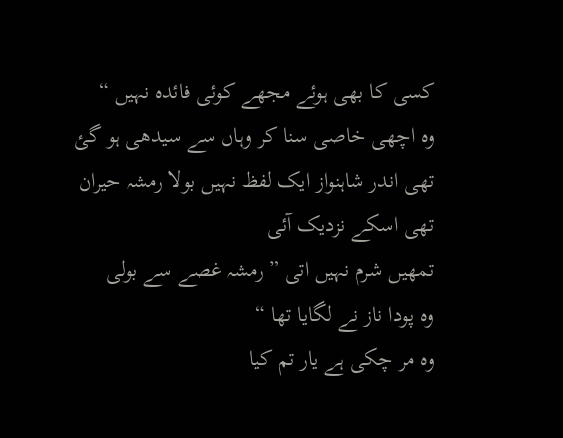کسی کا بھی ہوئے مجھے کوئی فائدہ نہیں “
وہ اچھی خاصی سنا کر وہاں سے سیدھی ہو گئ تھی اندر شاہنواز ایک لفظ نہیں بولا رمشہ حیران تھی اسکے نزدیک آئی
تمھیں شرم نہیں اتی ” رمشہ غصے سے بولی
وہ پودا ناز نے لگایا تھا “
وہ مر چکی ہے یار تم کیا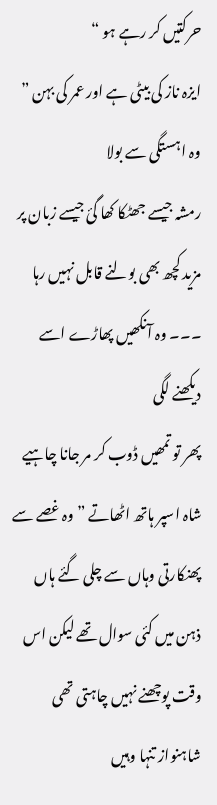حرکتیں کر رہے ہو “
ایزہ ناز کی بیٹی ہے اور عمر کی بہن ” وہ اہستگی سے بولا
رمشہ جیسے جھٹکا کھا گئ جیسے زبان پر مزید کچھ بھی بولنے قابل نہیں رہا ۔۔۔ وہ آنکھیں پھاڑے اسے دیکھنے لگی
پھر تو تمھیں ڈوب کر مر جانا چاہیے شاہ اسپر ہاتھ اٹھاتے ” وہ غصے سے پھنکارتی وہاں سے چلی گئے ہاں ذہن میں کئی سوال تھے لیکن اس وقت پوچھنے نہیں چاہتی تھی
شاہنواز تنہا وہیں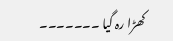کھڑا رہ گیا ۔۔۔۔۔۔۔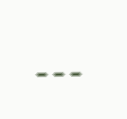۔۔۔